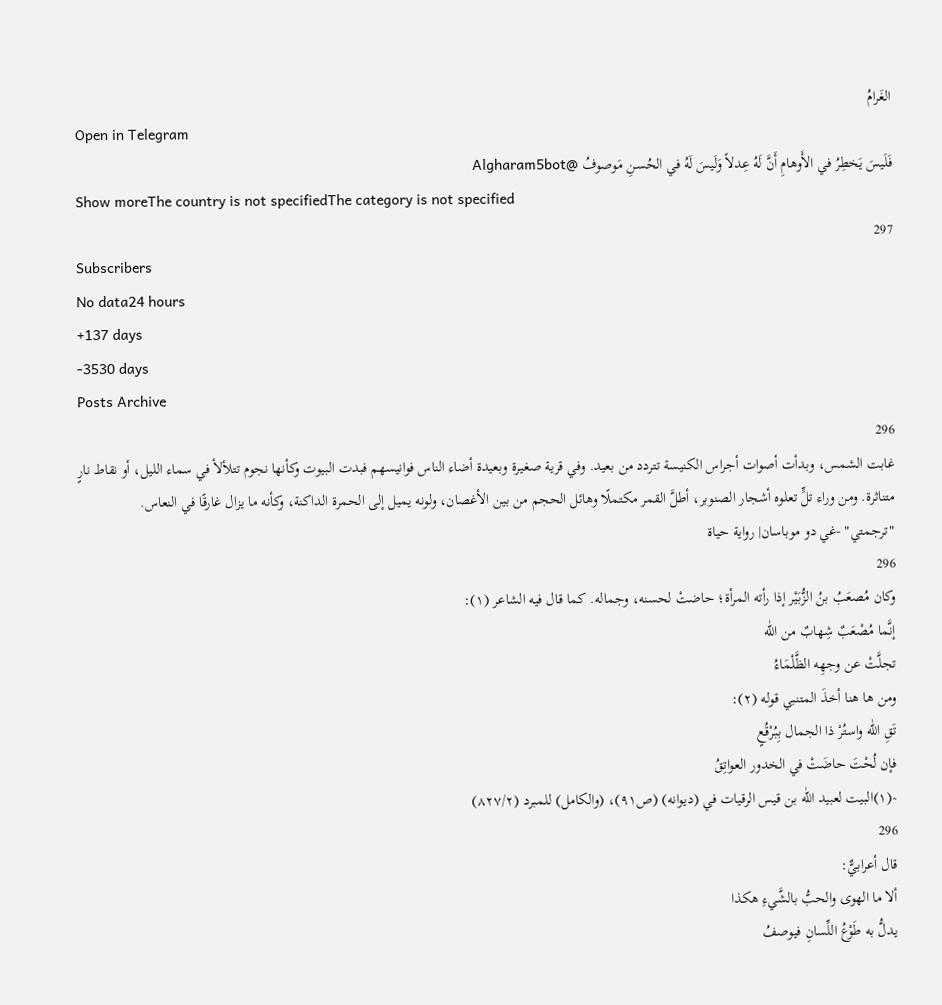الغَرامُ
Open in Telegram
فَلَيسَ يَخطِرُ في الأَوهامِ أَنَّ لَهُ عِدلاً وَلَيسَ لَهُ في الحُسنِ مَوصوفُ @Algharam5bot
Show moreThe country is not specifiedThe category is not specified
297
Subscribers
No data24 hours
+137 days
-3530 days
Posts Archive
296
غابت الشمس، وبدأت أصوات أجراس الكنيسة تتردد من بعيد. وفي قرية صغيرة وبعيدة أضاء الناس فوانيسهم فبدت البيوت وكأنها نجوم تتلألأ في سماء الليل، أو نقاط نارٍ متناثرة. ومن وراء تلٍّ تعلوه أشجار الصنوبر، أطلَّ القمر مكتملًا وهائل الحجم من بين الأغصان، ولونه يميل إلى الحمرة الداكنة، وكأنه ما يزال غارقًا في النعاس.
"ترجمتي" -غي دو موباسان| رواية حياة
296
وكان مُصعَبُ بنُ الزُّبَيْر إذا رأته المرأة؛ حاضتْ لحسنه، وجماله. كما قال فيه الشاعر (١):
إنَّما مُصْعَبٌ شِهابٌ من اللّٰه
تجلَّتْ عن وجهِه الظَّلْمَاءُ
ومن ها هنا أخذَ المتنبي قوله (٢):
تَقِ اللّٰه واستُرْ ذا الجمال بِبُرْقُعٍ
فإن لُحْتَ حاضَتْ في الخدور العواتِقُ
-(١)البيت لعبيد اللّٰه بن قيس الرقيات في (ديوانه) (ص٩١)، (والكامل) للمبرد (٨٢٧/٢)
296
قال أعرابيٌّ:
ألا ما الهوى والحبُّ بالشَّيءِ هكذا
يدلُّ به طَوْعُ اللِّسانِ فيوصفُ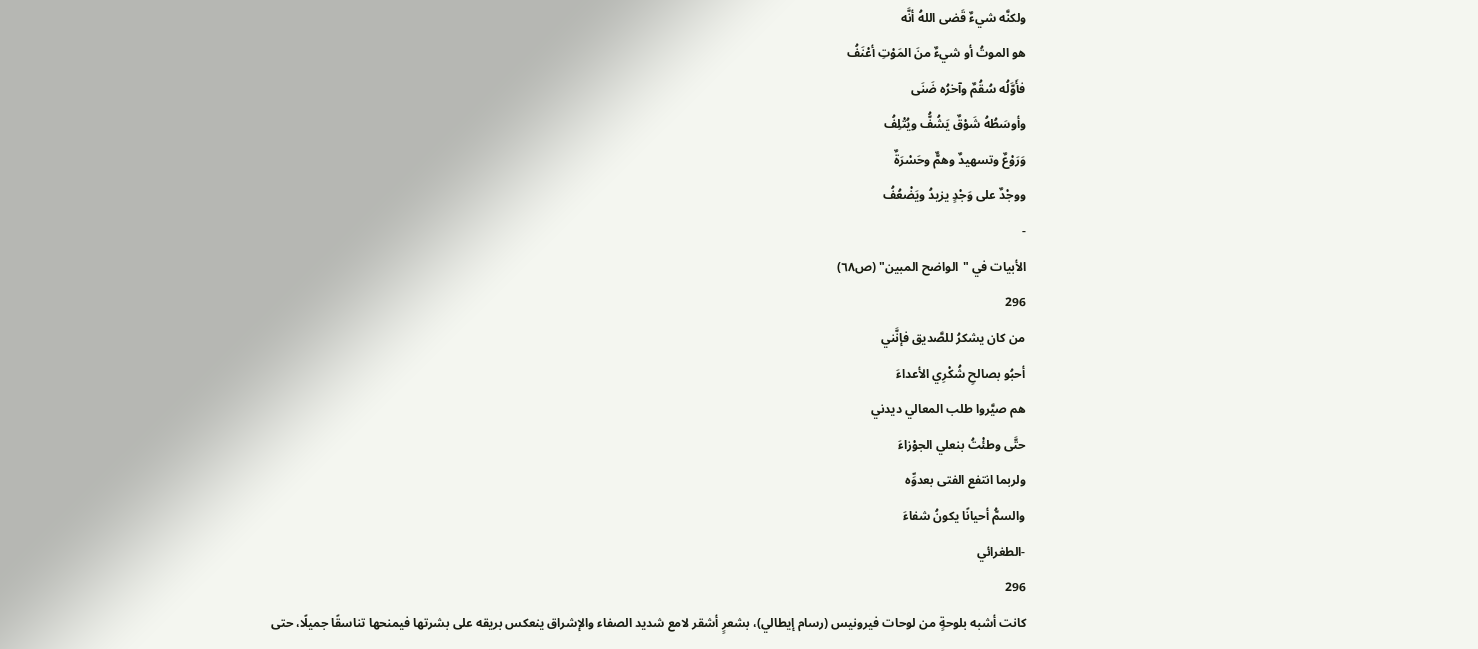ولكنَّه شيءٌ قَضى اللهُ أنَّه
هو الموتُ أو شيءٌ منَ المَوْتِ أعْنَفُ
فأَوَّلُه سُقُمٌ وآخرُه ضَنَى
وأوسَطُهُ شَوْقٌ يَشُفُّ ويُتْلِفُ
وَرَوْعٌ وتسهيدٌ وهمٌّ وحَسْرَةٌ
ووجْدٌ على وَجْدٍ يزيدُ ويَضْعُفُ
-
الأبيات في "الواضح المبين" (ص٦٨)
296
من كان يشكرُ للصَّديق فإنَّني
أحبُو بصالحِ شُكْرِي الأعداءَ
هم صيَّروا طلب المعالي ديدني
حتَّى وطئْتُ بنعلي الجوْزاءَ
ولربما انتفع الفتى بعدوِّه
والسمُّ أحيانًا يكونُ شفاءَ
-الطغرائي
296
كانت أشبه بلوحةٍ من لوحات فيرونيس (رسام إيطالي)، بشعرٍ أشقر لامع شديد الصفاء والإشراق ينعكس بريقه على بشرتها فيمنحها تناسقًا جميلًا، حتى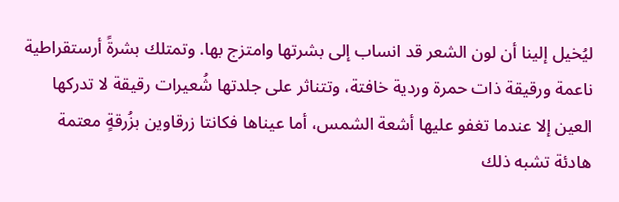ليُخيل إلينا أن لون الشعر قد انساب إلى بشرتها وامتزج بها. وتمتلك بشرةً أرستقراطية ناعمة ورقيقة ذات حمرة وردية خافتة، وتتناثر على جلدتها شُعيرات رقيقة لا تدركها العين إلا عندما تغفو عليها أشعة الشمس، أما عيناها فكانتا زرقاوين بزُرقةٍ معتمة هادئة تشبه ذلك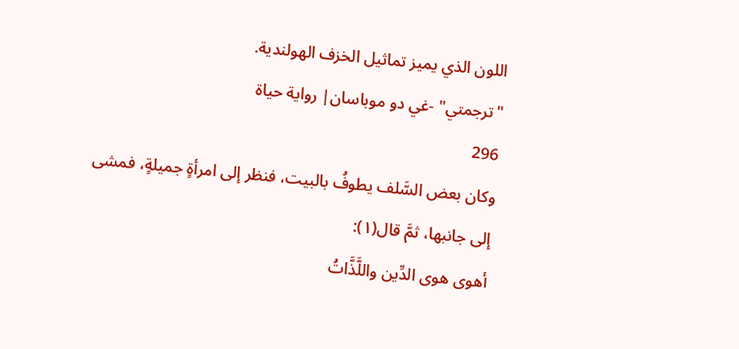اللون الذي يميز تماثيل الخزف الهولندية.
"ترجمتي" -غي دو موباسان| رواية حياة
296
وكان بعض السَّلف يطوفُ بالبيت، فنظر إلى امرأةٍ جميلةٍ، فمشى
إلى جانبها، ثمَّ قال(١):
أهوى هوى الدِّين واللَّذَّاتُ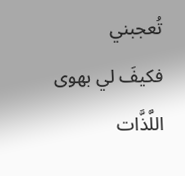تُعجبني
فكيفَ لي بهوى اللَّذَّات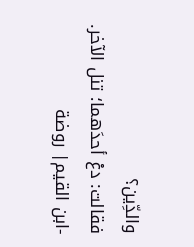والدِّين؟
فقالت: دعْ أحدَهما؛ تنل الآخر.
-ابن القيم| روضة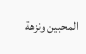المحبين ونزهة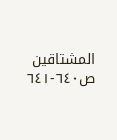المشتاقين ص٦٤٠-٦٤١